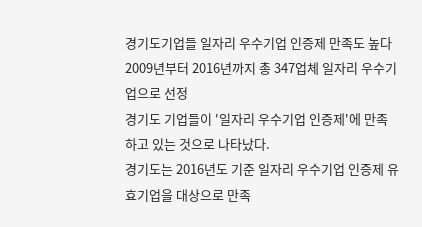경기도기업들 일자리 우수기업 인증제 만족도 높다
2009년부터 2016년까지 총 347업체 일자리 우수기업으로 선정
경기도 기업들이 '일자리 우수기업 인증제'에 만족하고 있는 것으로 나타났다.
경기도는 2016년도 기준 일자리 우수기업 인증제 유효기업을 대상으로 만족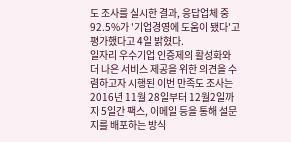도 조사를 실시한 결과, 응답업체 중 92.5%가 '기업경영에 도움이 됐다'고 평가했다고 4일 밝혔다.
일자리 우수기업 인증제의 활성화와 더 나은 서비스 제공을 위한 의견을 수렴하고자 시행된 이번 만족도 조사는 2016년 11월 28일부터 12월2일까지 5일간 팩스, 이메일 등을 통해 설문지를 배포하는 방식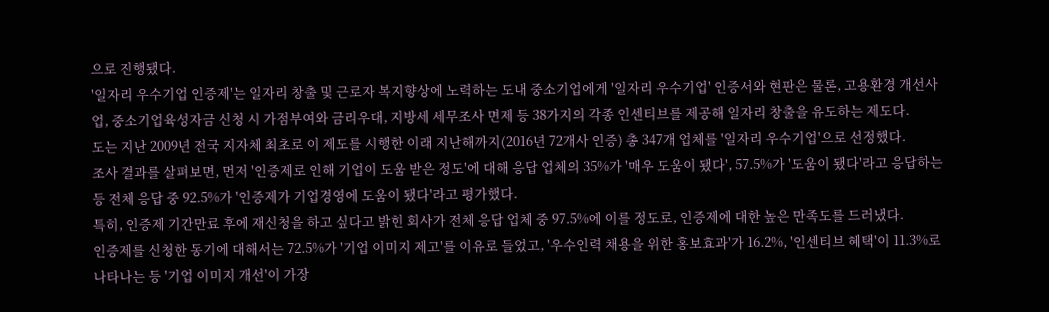으로 진행됐다.
'일자리 우수기업 인증제'는 일자리 창출 및 근로자 복지향상에 노력하는 도내 중소기업에게 '일자리 우수기업' 인증서와 현판은 물론, 고용환경 개선사업, 중소기업육성자금 신청 시 가점부여와 금리우대, 지방세 세무조사 면제 등 38가지의 각종 인센티브를 제공해 일자리 창출을 유도하는 제도다.
도는 지난 2009년 전국 지자체 최초로 이 제도를 시행한 이래 지난해까지(2016년 72개사 인증) 총 347개 업체를 '일자리 우수기업'으로 선정했다.
조사 결과를 살펴보면, 먼저 '인증제로 인해 기업이 도움 받은 정도'에 대해 응답 업체의 35%가 '매우 도움이 됐다', 57.5%가 '도움이 됐다'라고 응답하는 등 전체 응답 중 92.5%가 '인증제가 기업경영에 도움이 됐다'라고 평가했다.
특히, 인증제 기간만료 후에 재신청을 하고 싶다고 밝힌 회사가 전체 응답 업체 중 97.5%에 이를 정도로, 인증제에 대한 높은 만족도를 드러냈다.
인증제를 신청한 동기에 대해서는 72.5%가 '기업 이미지 제고'를 이유로 들었고, '우수인력 채용을 위한 홍보효과'가 16.2%, '인센티브 혜택'이 11.3%로 나타나는 등 '기업 이미지 개선'이 가장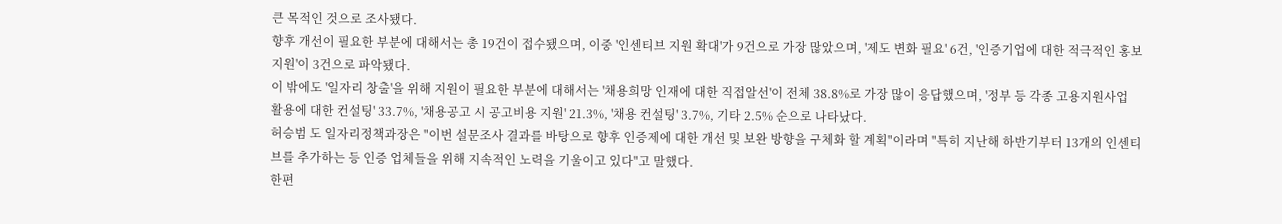큰 목적인 것으로 조사됐다.
향후 개선이 필요한 부분에 대해서는 총 19건이 접수됐으며, 이중 '인센티브 지원 확대'가 9건으로 가장 많았으며, '제도 변화 필요' 6건, '인증기업에 대한 적극적인 홍보 지원'이 3건으로 파악됐다.
이 밖에도 '일자리 창출'을 위해 지원이 필요한 부분에 대해서는 '채용희망 인재에 대한 직접알선'이 전체 38.8%로 가장 많이 응답했으며, '정부 등 각종 고용지원사업 활용에 대한 컨설팅' 33.7%, '채용공고 시 공고비용 지원' 21.3%, '채용 컨설팅' 3.7%, 기타 2.5% 순으로 나타났다.
허승범 도 일자리정책과장은 "이번 설문조사 결과를 바탕으로 향후 인증제에 대한 개선 및 보완 방향을 구체화 할 계획"이라며 "특히 지난해 하반기부터 13개의 인센티브를 추가하는 등 인증 업체들을 위해 지속적인 노력을 기울이고 있다"고 말했다.
한편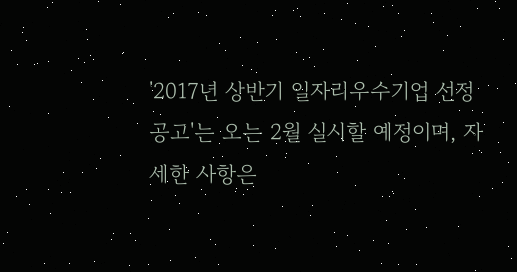'2017년 상반기 일자리우수기업 선정 공고'는 오는 2월 실시할 예정이며, 자세한 사항은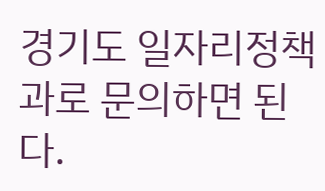경기도 일자리정책과로 문의하면 된다.